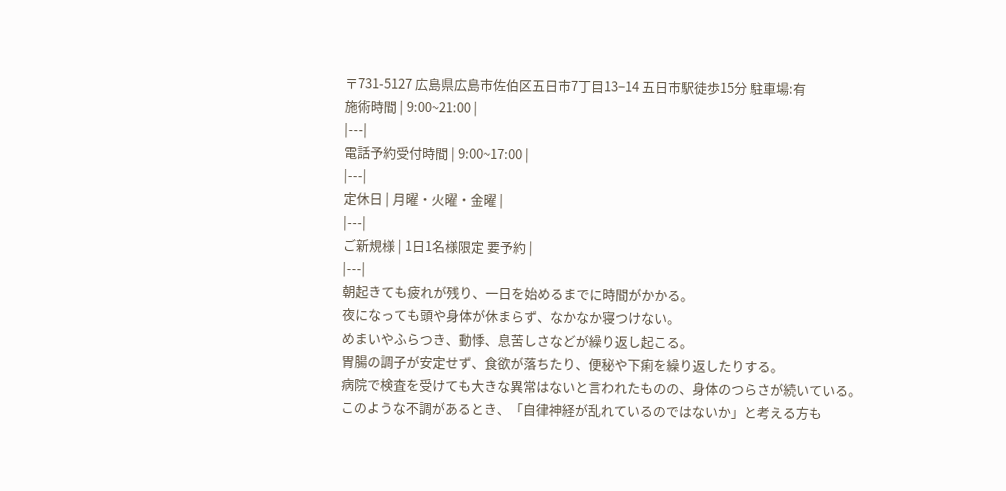〒731-5127 広島県広島市佐伯区五日市7丁目13−14 五日市駅徒歩15分 駐車場:有
施術時間 | 9:00~21:00 |
|---|
電話予約受付時間 | 9:00~17:00 |
|---|
定休日 | 月曜・火曜・金曜 |
|---|
ご新規様 | 1日1名様限定 要予約 |
|---|
朝起きても疲れが残り、一日を始めるまでに時間がかかる。
夜になっても頭や身体が休まらず、なかなか寝つけない。
めまいやふらつき、動悸、息苦しさなどが繰り返し起こる。
胃腸の調子が安定せず、食欲が落ちたり、便秘や下痢を繰り返したりする。
病院で検査を受けても大きな異常はないと言われたものの、身体のつらさが続いている。
このような不調があるとき、「自律神経が乱れているのではないか」と考える方も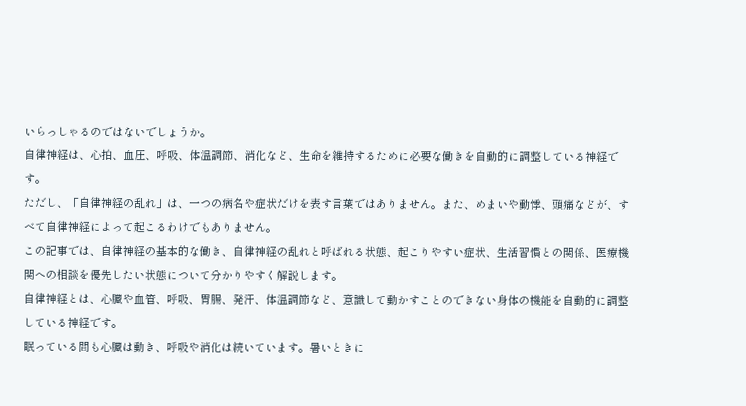いらっしゃるのではないでしょうか。
自律神経は、心拍、血圧、呼吸、体温調節、消化など、生命を維持するために必要な働きを自動的に調整している神経です。
ただし、「自律神経の乱れ」は、一つの病名や症状だけを表す言葉ではありません。また、めまいや動悸、頭痛などが、すべて自律神経によって起こるわけでもありません。
この記事では、自律神経の基本的な働き、自律神経の乱れと呼ばれる状態、起こりやすい症状、生活習慣との関係、医療機関への相談を優先したい状態について分かりやすく解説します。
自律神経とは、心臓や血管、呼吸、胃腸、発汗、体温調節など、意識して動かすことのできない身体の機能を自動的に調整している神経です。
眠っている間も心臓は動き、呼吸や消化は続いています。暑いときに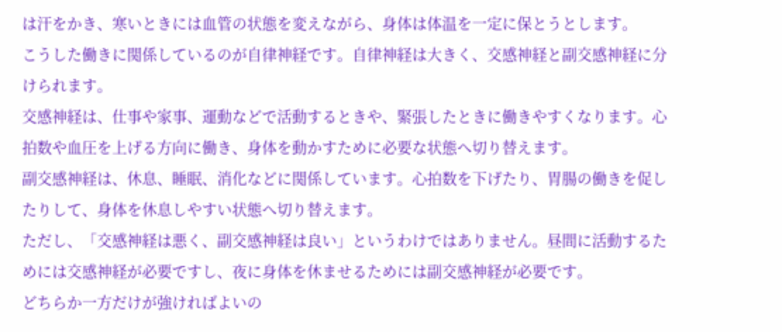は汗をかき、寒いときには血管の状態を変えながら、身体は体温を一定に保とうとします。
こうした働きに関係しているのが自律神経です。自律神経は大きく、交感神経と副交感神経に分けられます。
交感神経は、仕事や家事、運動などで活動するときや、緊張したときに働きやすくなります。心拍数や血圧を上げる方向に働き、身体を動かすために必要な状態へ切り替えます。
副交感神経は、休息、睡眠、消化などに関係しています。心拍数を下げたり、胃腸の働きを促したりして、身体を休息しやすい状態へ切り替えます。
ただし、「交感神経は悪く、副交感神経は良い」というわけではありません。昼間に活動するためには交感神経が必要ですし、夜に身体を休ませるためには副交感神経が必要です。
どちらか一方だけが強ければよいの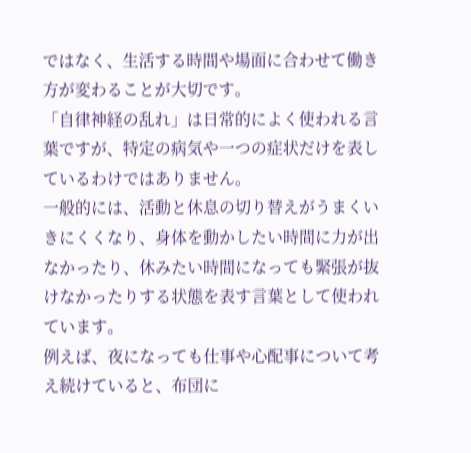ではなく、生活する時間や場面に合わせて働き方が変わることが大切です。
「自律神経の乱れ」は日常的によく使われる言葉ですが、特定の病気や一つの症状だけを表しているわけではありません。
一般的には、活動と休息の切り替えがうまくいきにくくなり、身体を動かしたい時間に力が出なかったり、休みたい時間になっても緊張が抜けなかったりする状態を表す言葉として使われています。
例えば、夜になっても仕事や心配事について考え続けていると、布団に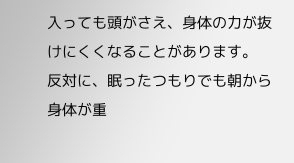入っても頭がさえ、身体の力が抜けにくくなることがあります。
反対に、眠ったつもりでも朝から身体が重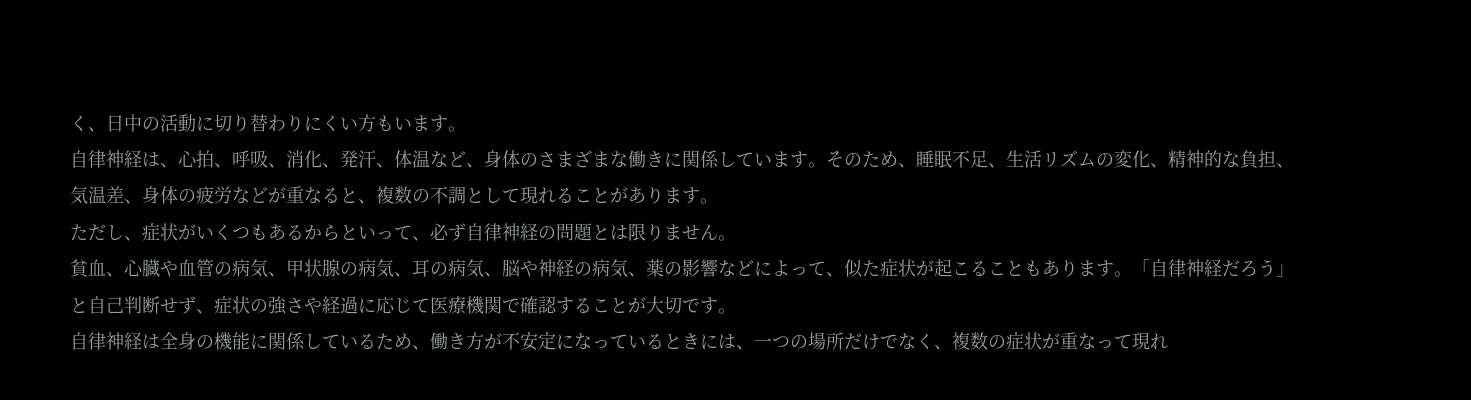く、日中の活動に切り替わりにくい方もいます。
自律神経は、心拍、呼吸、消化、発汗、体温など、身体のさまざまな働きに関係しています。そのため、睡眠不足、生活リズムの変化、精神的な負担、気温差、身体の疲労などが重なると、複数の不調として現れることがあります。
ただし、症状がいくつもあるからといって、必ず自律神経の問題とは限りません。
貧血、心臓や血管の病気、甲状腺の病気、耳の病気、脳や神経の病気、薬の影響などによって、似た症状が起こることもあります。「自律神経だろう」と自己判断せず、症状の強さや経過に応じて医療機関で確認することが大切です。
自律神経は全身の機能に関係しているため、働き方が不安定になっているときには、一つの場所だけでなく、複数の症状が重なって現れ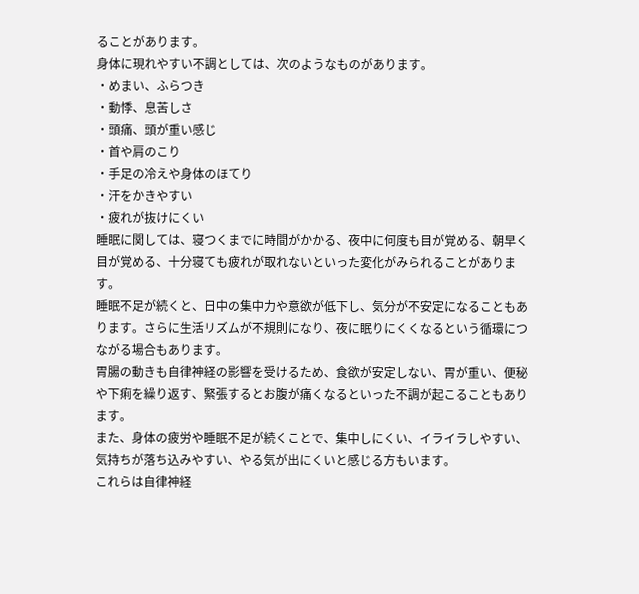ることがあります。
身体に現れやすい不調としては、次のようなものがあります。
・めまい、ふらつき
・動悸、息苦しさ
・頭痛、頭が重い感じ
・首や肩のこり
・手足の冷えや身体のほてり
・汗をかきやすい
・疲れが抜けにくい
睡眠に関しては、寝つくまでに時間がかかる、夜中に何度も目が覚める、朝早く目が覚める、十分寝ても疲れが取れないといった変化がみられることがあります。
睡眠不足が続くと、日中の集中力や意欲が低下し、気分が不安定になることもあります。さらに生活リズムが不規則になり、夜に眠りにくくなるという循環につながる場合もあります。
胃腸の動きも自律神経の影響を受けるため、食欲が安定しない、胃が重い、便秘や下痢を繰り返す、緊張するとお腹が痛くなるといった不調が起こることもあります。
また、身体の疲労や睡眠不足が続くことで、集中しにくい、イライラしやすい、気持ちが落ち込みやすい、やる気が出にくいと感じる方もいます。
これらは自律神経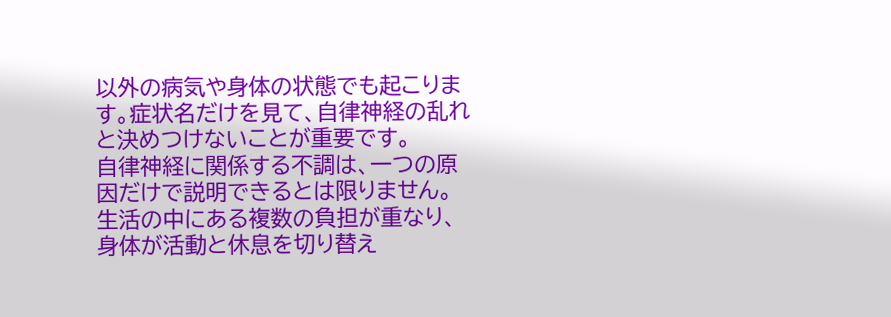以外の病気や身体の状態でも起こります。症状名だけを見て、自律神経の乱れと決めつけないことが重要です。
自律神経に関係する不調は、一つの原因だけで説明できるとは限りません。生活の中にある複数の負担が重なり、身体が活動と休息を切り替え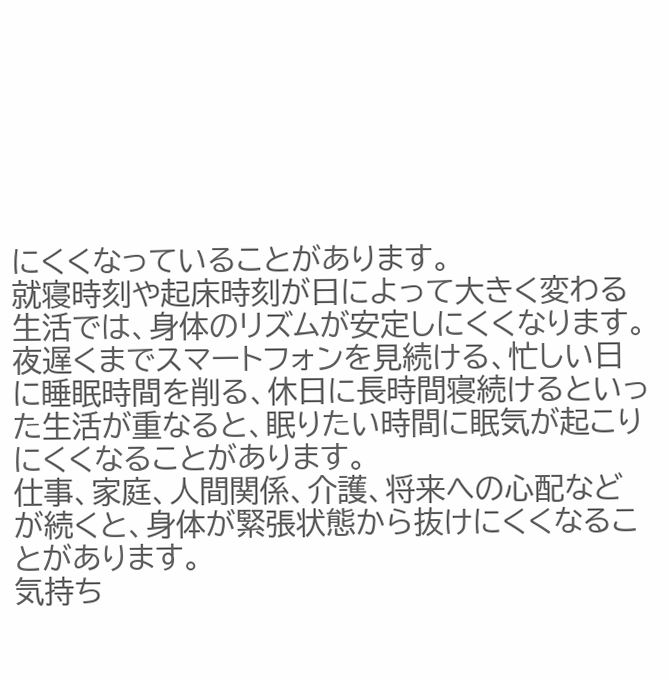にくくなっていることがあります。
就寝時刻や起床時刻が日によって大きく変わる生活では、身体のリズムが安定しにくくなります。
夜遅くまでスマートフォンを見続ける、忙しい日に睡眠時間を削る、休日に長時間寝続けるといった生活が重なると、眠りたい時間に眠気が起こりにくくなることがあります。
仕事、家庭、人間関係、介護、将来への心配などが続くと、身体が緊張状態から抜けにくくなることがあります。
気持ち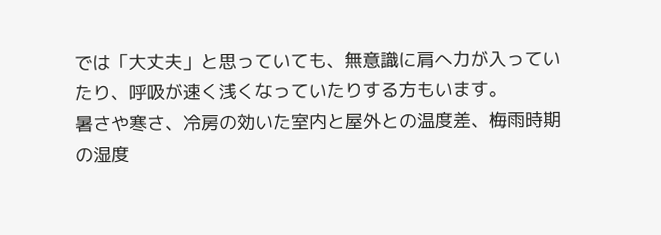では「大丈夫」と思っていても、無意識に肩へ力が入っていたり、呼吸が速く浅くなっていたりする方もいます。
暑さや寒さ、冷房の効いた室内と屋外との温度差、梅雨時期の湿度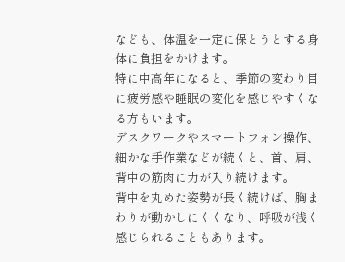なども、体温を一定に保とうとする身体に負担をかけます。
特に中高年になると、季節の変わり目に疲労感や睡眠の変化を感じやすくなる方もいます。
デスクワークやスマートフォン操作、細かな手作業などが続くと、首、肩、背中の筋肉に力が入り続けます。
背中を丸めた姿勢が長く続けば、胸まわりが動かしにくくなり、呼吸が浅く感じられることもあります。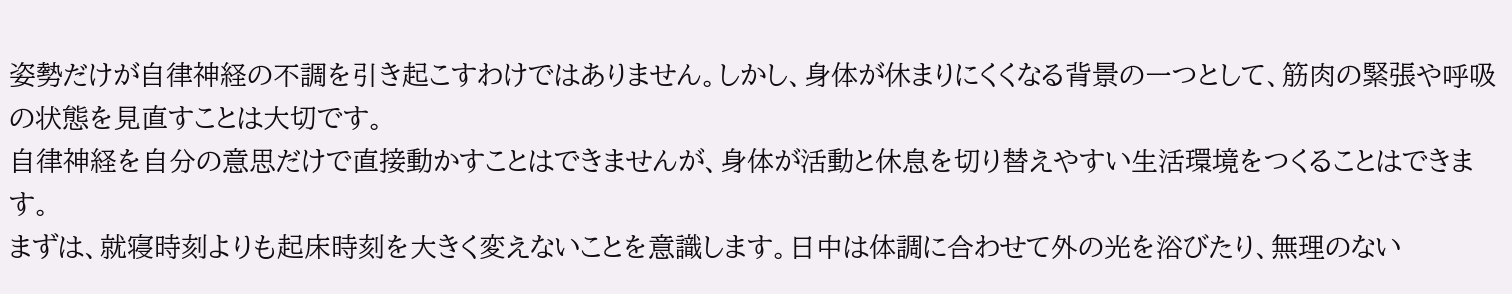姿勢だけが自律神経の不調を引き起こすわけではありません。しかし、身体が休まりにくくなる背景の一つとして、筋肉の緊張や呼吸の状態を見直すことは大切です。
自律神経を自分の意思だけで直接動かすことはできませんが、身体が活動と休息を切り替えやすい生活環境をつくることはできます。
まずは、就寝時刻よりも起床時刻を大きく変えないことを意識します。日中は体調に合わせて外の光を浴びたり、無理のない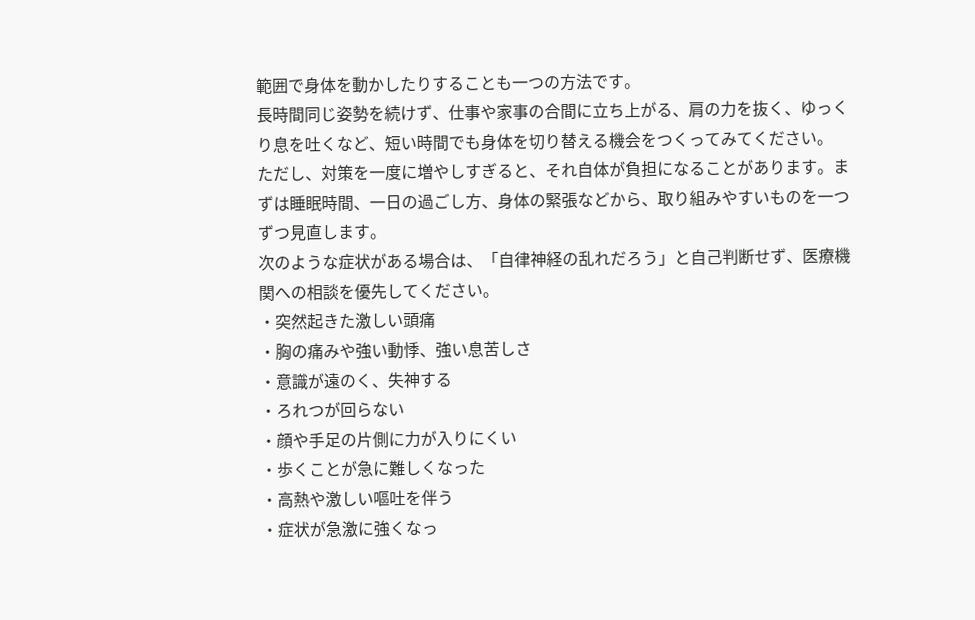範囲で身体を動かしたりすることも一つの方法です。
長時間同じ姿勢を続けず、仕事や家事の合間に立ち上がる、肩の力を抜く、ゆっくり息を吐くなど、短い時間でも身体を切り替える機会をつくってみてください。
ただし、対策を一度に増やしすぎると、それ自体が負担になることがあります。まずは睡眠時間、一日の過ごし方、身体の緊張などから、取り組みやすいものを一つずつ見直します。
次のような症状がある場合は、「自律神経の乱れだろう」と自己判断せず、医療機関への相談を優先してください。
・突然起きた激しい頭痛
・胸の痛みや強い動悸、強い息苦しさ
・意識が遠のく、失神する
・ろれつが回らない
・顔や手足の片側に力が入りにくい
・歩くことが急に難しくなった
・高熱や激しい嘔吐を伴う
・症状が急激に強くなっ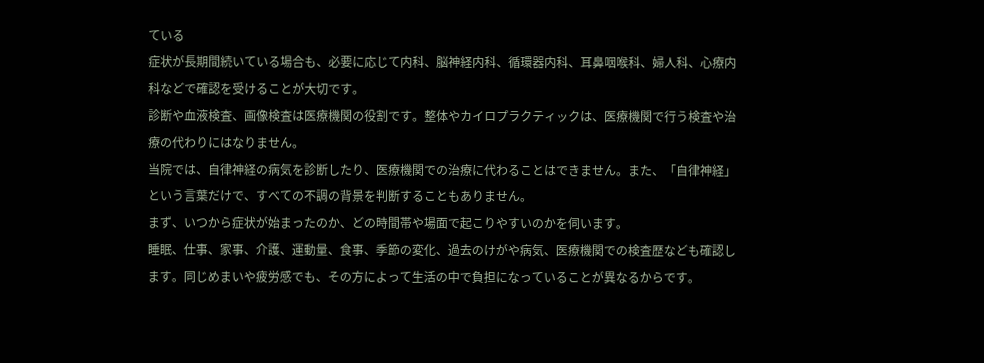ている
症状が長期間続いている場合も、必要に応じて内科、脳神経内科、循環器内科、耳鼻咽喉科、婦人科、心療内科などで確認を受けることが大切です。
診断や血液検査、画像検査は医療機関の役割です。整体やカイロプラクティックは、医療機関で行う検査や治療の代わりにはなりません。
当院では、自律神経の病気を診断したり、医療機関での治療に代わることはできません。また、「自律神経」という言葉だけで、すべての不調の背景を判断することもありません。
まず、いつから症状が始まったのか、どの時間帯や場面で起こりやすいのかを伺います。
睡眠、仕事、家事、介護、運動量、食事、季節の変化、過去のけがや病気、医療機関での検査歴なども確認します。同じめまいや疲労感でも、その方によって生活の中で負担になっていることが異なるからです。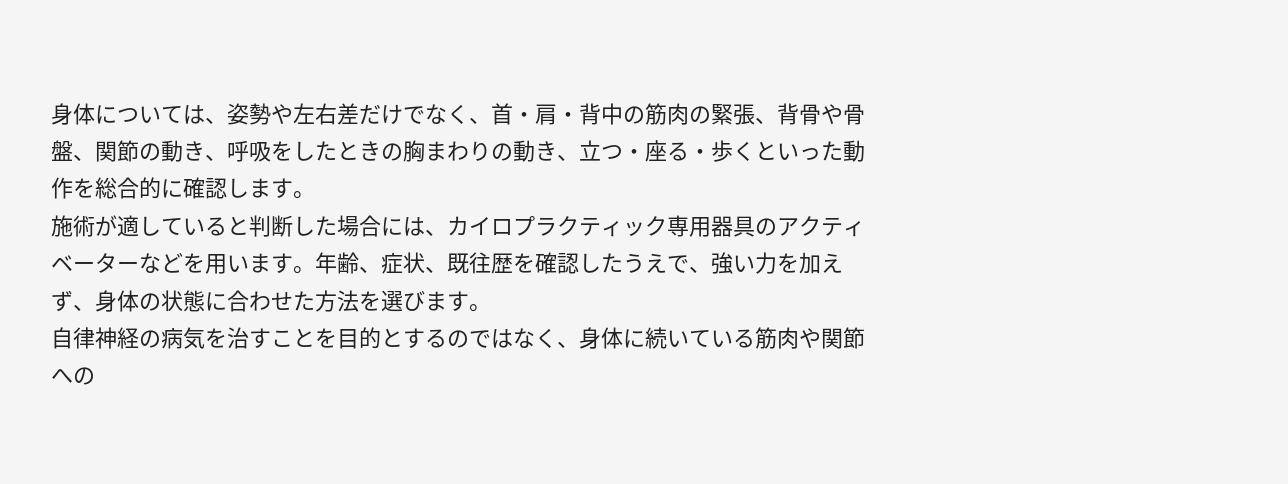身体については、姿勢や左右差だけでなく、首・肩・背中の筋肉の緊張、背骨や骨盤、関節の動き、呼吸をしたときの胸まわりの動き、立つ・座る・歩くといった動作を総合的に確認します。
施術が適していると判断した場合には、カイロプラクティック専用器具のアクティベーターなどを用います。年齢、症状、既往歴を確認したうえで、強い力を加えず、身体の状態に合わせた方法を選びます。
自律神経の病気を治すことを目的とするのではなく、身体に続いている筋肉や関節への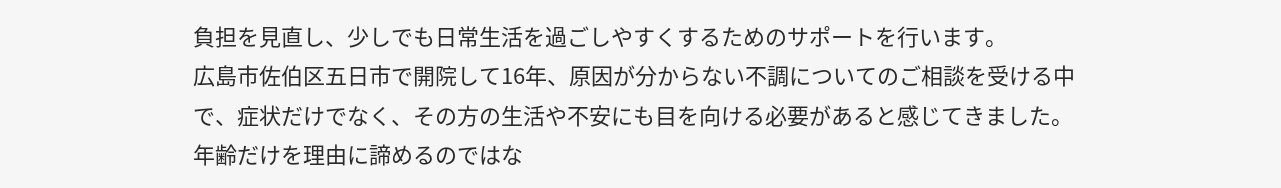負担を見直し、少しでも日常生活を過ごしやすくするためのサポートを行います。
広島市佐伯区五日市で開院して16年、原因が分からない不調についてのご相談を受ける中で、症状だけでなく、その方の生活や不安にも目を向ける必要があると感じてきました。
年齢だけを理由に諦めるのではな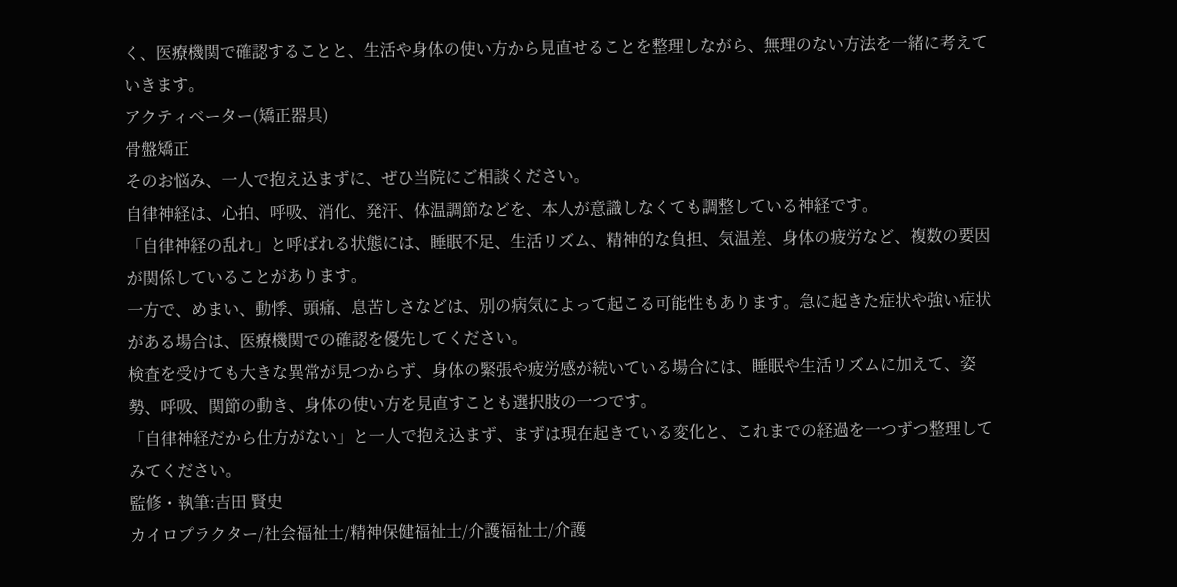く、医療機関で確認することと、生活や身体の使い方から見直せることを整理しながら、無理のない方法を一緒に考えていきます。
アクティベーター(矯正器具)
骨盤矯正
そのお悩み、一人で抱え込まずに、ぜひ当院にご相談ください。
自律神経は、心拍、呼吸、消化、発汗、体温調節などを、本人が意識しなくても調整している神経です。
「自律神経の乱れ」と呼ばれる状態には、睡眠不足、生活リズム、精神的な負担、気温差、身体の疲労など、複数の要因が関係していることがあります。
一方で、めまい、動悸、頭痛、息苦しさなどは、別の病気によって起こる可能性もあります。急に起きた症状や強い症状がある場合は、医療機関での確認を優先してください。
検査を受けても大きな異常が見つからず、身体の緊張や疲労感が続いている場合には、睡眠や生活リズムに加えて、姿勢、呼吸、関節の動き、身体の使い方を見直すことも選択肢の一つです。
「自律神経だから仕方がない」と一人で抱え込まず、まずは現在起きている変化と、これまでの経過を一つずつ整理してみてください。
監修・執筆:吉田 賢史
カイロプラクター/社会福祉士/精神保健福祉士/介護福祉士/介護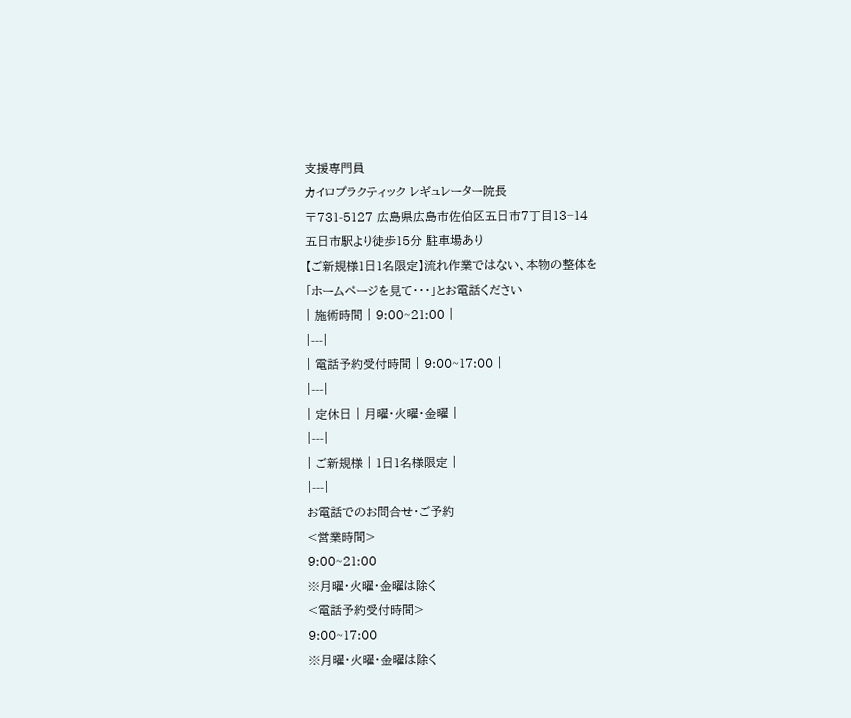支援専門員
カイロプラクティック レギュレーター院長
〒731-5127 広島県広島市佐伯区五日市7丁目13−14
五日市駅より徒歩15分 駐車場あり
【ご新規様1日1名限定】流れ作業ではない、本物の整体を
「ホームページを見て・・・」とお電話ください
| 施術時間 | 9:00~21:00 |
|---|
| 電話予約受付時間 | 9:00~17:00 |
|---|
| 定休日 | 月曜・火曜・金曜 |
|---|
| ご新規様 | 1日1名様限定 |
|---|
お電話でのお問合せ・ご予約
<営業時間>
9:00~21:00
※月曜・火曜・金曜は除く
<電話予約受付時間>
9:00~17:00
※月曜・火曜・金曜は除く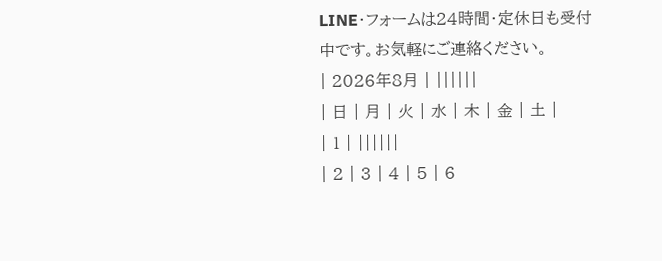LINE・フォームは24時間・定休日も受付中です。お気軽にご連絡ください。
| 2026年8月 | ||||||
| 日 | 月 | 火 | 水 | 木 | 金 | 土 |
| 1 | ||||||
| 2 | 3 | 4 | 5 | 6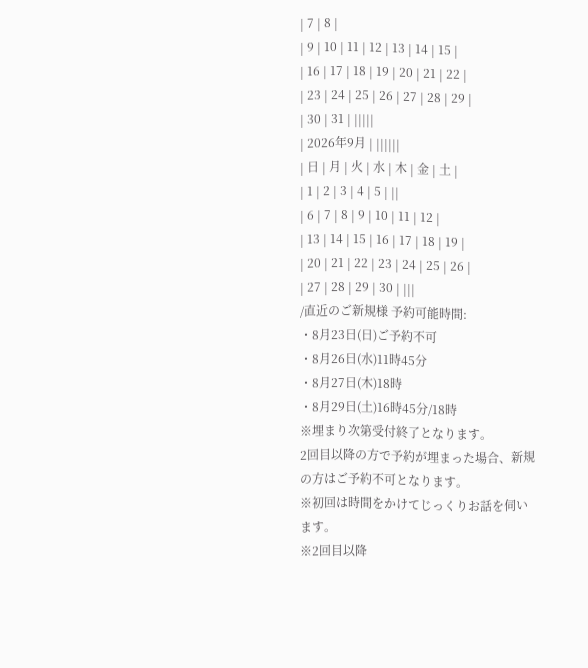| 7 | 8 |
| 9 | 10 | 11 | 12 | 13 | 14 | 15 |
| 16 | 17 | 18 | 19 | 20 | 21 | 22 |
| 23 | 24 | 25 | 26 | 27 | 28 | 29 |
| 30 | 31 | |||||
| 2026年9月 | ||||||
| 日 | 月 | 火 | 水 | 木 | 金 | 土 |
| 1 | 2 | 3 | 4 | 5 | ||
| 6 | 7 | 8 | 9 | 10 | 11 | 12 |
| 13 | 14 | 15 | 16 | 17 | 18 | 19 |
| 20 | 21 | 22 | 23 | 24 | 25 | 26 |
| 27 | 28 | 29 | 30 | |||
/直近のご新規様 予約可能時間:
・8月23日(日)ご予約不可
・8月26日(水)11時45分
・8月27日(木)18時
・8月29日(土)16時45分/18時
※埋まり次第受付終了となります。
2回目以降の方で予約が埋まった場合、新規の方はご予約不可となります。
※初回は時間をかけてじっくりお話を伺います。
※2回目以降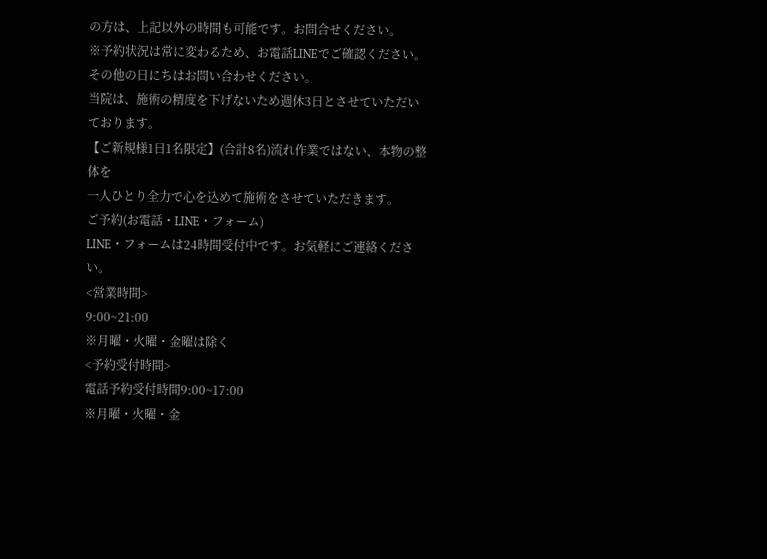の方は、上記以外の時間も可能です。お問合せください。
※予約状況は常に変わるため、お電話LINEでご確認ください。その他の日にちはお問い合わせください。
当院は、施術の精度を下げないため週休3日とさせていただいております。
【ご新規様1日1名限定】(合計8名)流れ作業ではない、本物の整体を
一人ひとり全力で心を込めて施術をさせていただきます。
ご予約(お電話・LINE・フォーム)
LINE・フォームは24時間受付中です。お気軽にご連絡ください。
<営業時間>
9:00~21:00
※月曜・火曜・金曜は除く
<予約受付時間>
電話予約受付時間9:00~17:00
※月曜・火曜・金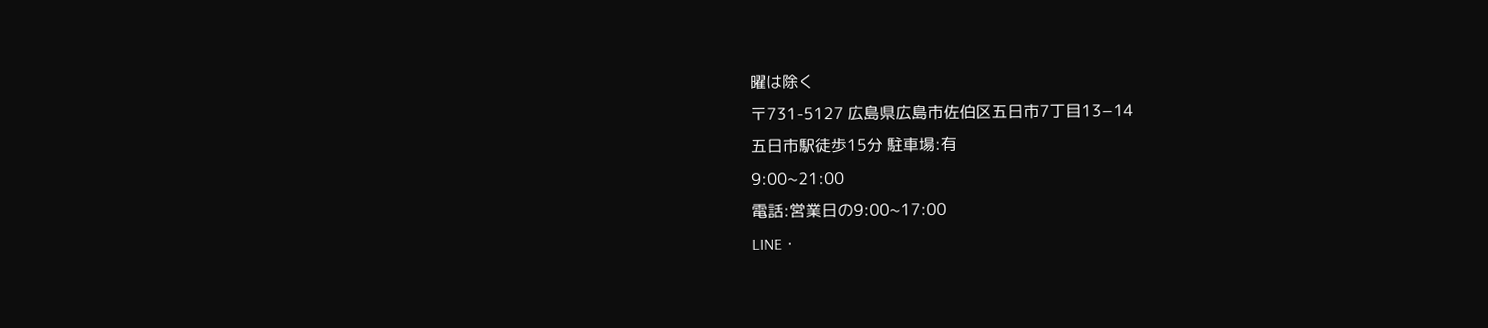曜は除く
〒731-5127 広島県広島市佐伯区五日市7丁目13−14
五日市駅徒歩15分 駐車場:有
9:00~21:00
電話:営業日の9:00~17:00
LINE・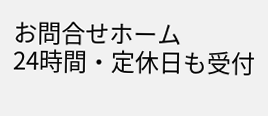お問合せホーム
24時間・定休日も受付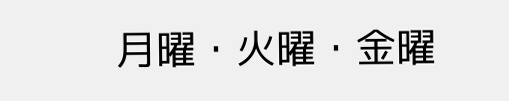月曜・火曜・金曜